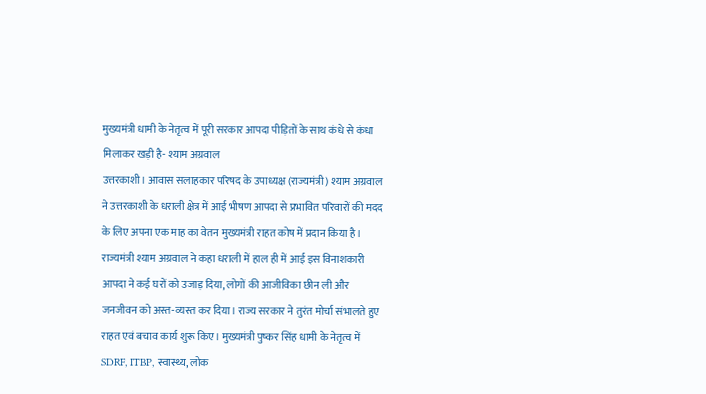मुख्यमंत्री धामी के नेतृत्व में पूरी सरकार आपदा पीड़ितों के साथ कंधे से कंधा मिलाकर खड़ी है- श्याम अग्रवाल
उत्तरकाशी। आवास सलाहकार परिषद के उपाध्यक्ष (राज्यमंत्री) श्याम अग्रवाल ने उत्तरकाशी के धराली क्षेत्र में आई भीषण आपदा से प्रभावित परिवारों की मदद के लिए अपना एक माह का वेतन मुख्यमंत्री राहत कोष में प्रदान किया है।
राज्यमंत्री श्याम अग्रवाल ने कहा धराली में हाल ही में आई इस विनाशकारी आपदा ने कई घरों को उजाड़ दिया, लोगों की आजीविका छीन ली और जनजीवन को अस्त-व्यस्त कर दिया। राज्य सरकार ने तुरंत मोर्चा संभालते हुए राहत एवं बचाव कार्य शुरू किए। मुख्यमंत्री पुष्कर सिंह धामी के नेतृत्व में SDRF, ITBP, स्वास्थ्य, लोक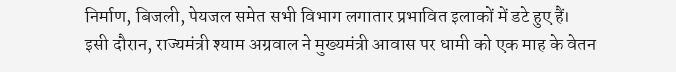निर्माण, बिजली, पेयजल समेत सभी विभाग लगातार प्रभावित इलाकों में डटे हुए हैं।
इसी दौरान, राज्यमंत्री श्याम अग्रवाल ने मुख्यमंत्री आवास पर धामी को एक माह के वेतन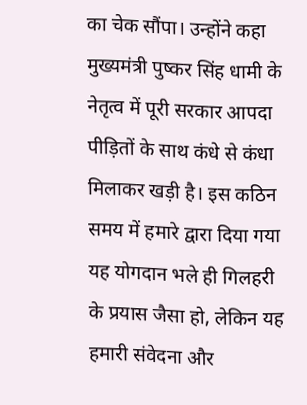का चेक सौंपा। उन्होंने कहा मुख्यमंत्री पुष्कर सिंह धामी के नेतृत्व में पूरी सरकार आपदा पीड़ितों के साथ कंधे से कंधा मिलाकर खड़ी है। इस कठिन समय में हमारे द्वारा दिया गया यह योगदान भले ही गिलहरी के प्रयास जैसा हो, लेकिन यह हमारी संवेदना और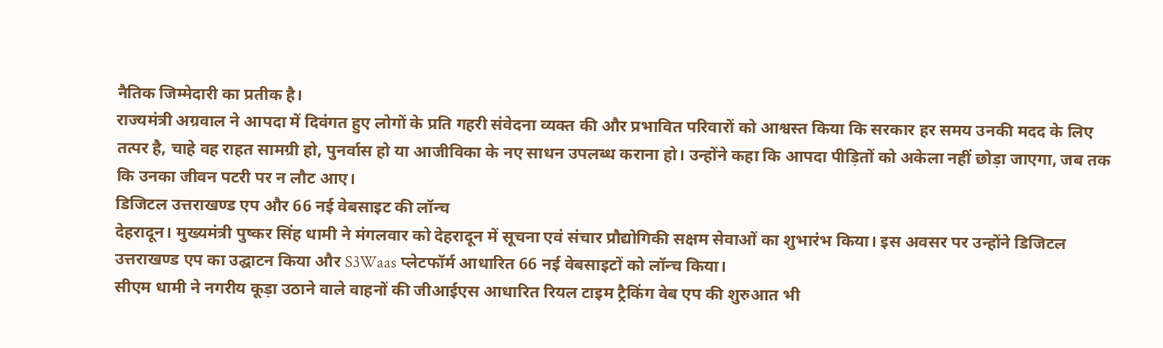नैतिक जिम्मेदारी का प्रतीक है।
राज्यमंत्री अग्रवाल ने आपदा में दिवंगत हुए लोगों के प्रति गहरी संवेदना व्यक्त की और प्रभावित परिवारों को आश्वस्त किया कि सरकार हर समय उनकी मदद के लिए तत्पर है, चाहे वह राहत सामग्री हो, पुनर्वास हो या आजीविका के नए साधन उपलब्ध कराना हो। उन्होंने कहा कि आपदा पीड़ितों को अकेला नहीं छोड़ा जाएगा, जब तक कि उनका जीवन पटरी पर न लौट आए।
डिजिटल उत्तराखण्ड एप और 66 नई वेबसाइट की लॉन्च
देहरादून। मुख्यमंत्री पुष्कर सिंह धामी ने मंगलवार को देहरादून में सूचना एवं संचार प्रौद्योगिकी सक्षम सेवाओं का शुभारंभ किया। इस अवसर पर उन्होंने डिजिटल उत्तराखण्ड एप का उद्घाटन किया और S3Waas प्लेटफॉर्म आधारित 66 नई वेबसाइटों को लॉन्च किया।
सीएम धामी ने नगरीय कूड़ा उठाने वाले वाहनों की जीआईएस आधारित रियल टाइम ट्रैकिंग वेब एप की शुरुआत भी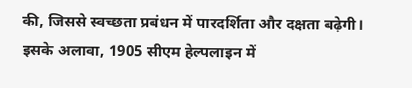की, जिससे स्वच्छता प्रबंधन में पारदर्शिता और दक्षता बढ़ेगी।
इसके अलावा, 1905 सीएम हेल्पलाइन में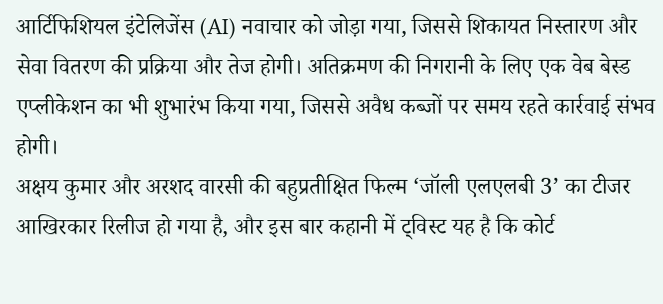आर्टिफिशियल इंटेलिजेंस (AI) नवाचार को जोड़ा गया, जिससे शिकायत निस्तारण और सेवा वितरण की प्रक्रिया और तेज होगी। अतिक्रमण की निगरानी के लिए एक वेब बेस्ड एप्लीकेशन का भी शुभारंभ किया गया, जिससे अवैध कब्जों पर समय रहते कार्रवाई संभव होगी।
अक्षय कुमार और अरशद वारसी की बहुप्रतीक्षित फिल्म ‘जॉली एलएलबी 3’ का टीजर आखिरकार रिलीज हो गया है, और इस बार कहानी में ट्विस्ट यह है कि कोर्ट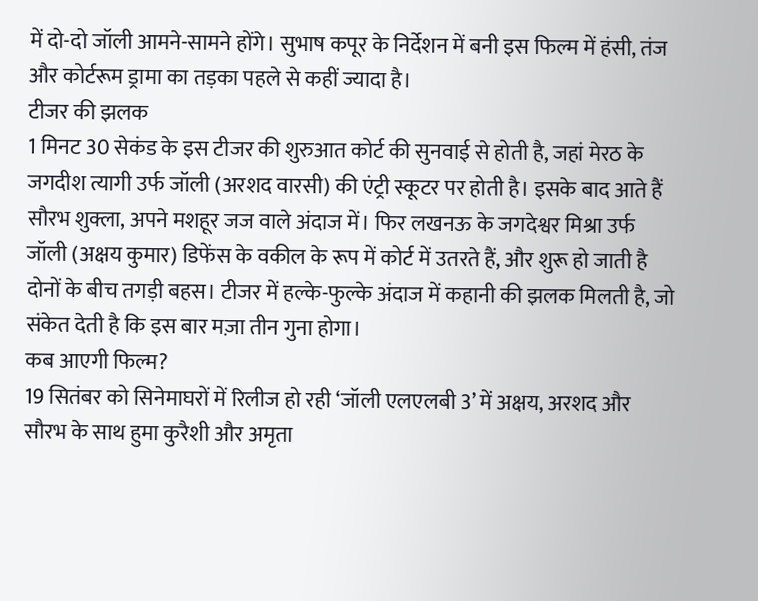में दो-दो जॉली आमने-सामने होंगे। सुभाष कपूर के निर्देशन में बनी इस फिल्म में हंसी, तंज और कोर्टरूम ड्रामा का तड़का पहले से कहीं ज्यादा है।
टीजर की झलक
1 मिनट 30 सेकंड के इस टीजर की शुरुआत कोर्ट की सुनवाई से होती है, जहां मेरठ के जगदीश त्यागी उर्फ जॉली (अरशद वारसी) की एंट्री स्कूटर पर होती है। इसके बाद आते हैं सौरभ शुक्ला, अपने मशहूर जज वाले अंदाज में। फिर लखनऊ के जगदेश्वर मिश्रा उर्फ जॉली (अक्षय कुमार) डिफेंस के वकील के रूप में कोर्ट में उतरते हैं, और शुरू हो जाती है दोनों के बीच तगड़ी बहस। टीजर में हल्के-फुल्के अंदाज में कहानी की झलक मिलती है, जो संकेत देती है कि इस बार मज़ा तीन गुना होगा।
कब आएगी फिल्म?
19 सितंबर को सिनेमाघरों में रिलीज हो रही ‘जॉली एलएलबी 3’ में अक्षय, अरशद और सौरभ के साथ हुमा कुरैशी और अमृता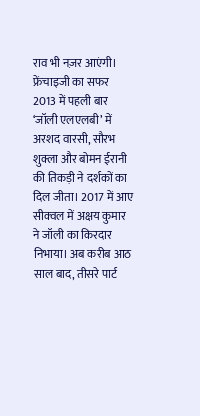राव भी नज़र आएंगी।
फ्रेंचाइजी का सफर
2013 में पहली बार ‘जॉली एलएलबी’ में अरशद वारसी, सौरभ शुक्ला और बोमन ईरानी की तिकड़ी ने दर्शकों का दिल जीता। 2017 में आए सीक्वल में अक्षय कुमार ने जॉली का किरदार निभाया। अब करीब आठ साल बाद, तीसरे पार्ट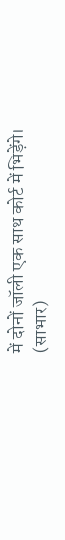में दोनों जॉली एक साथ कोर्ट में भिड़ेंगे।
(साभार)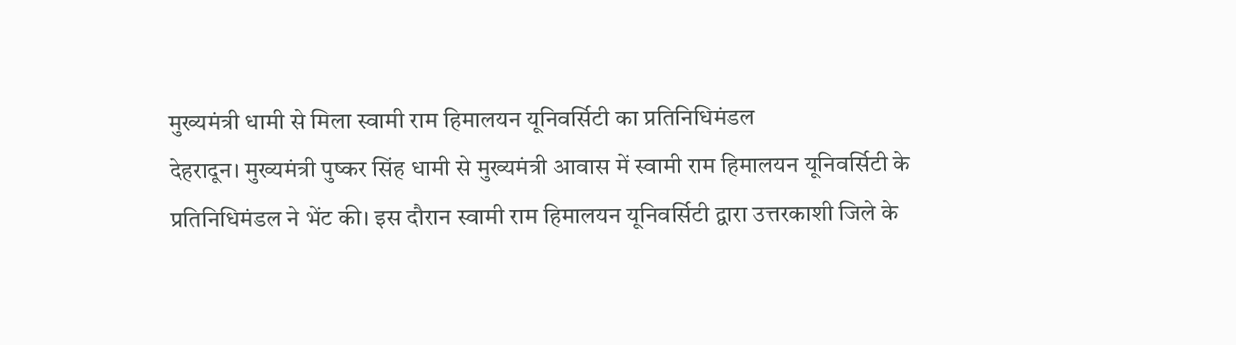मुख्यमंत्री धामी से मिला स्वामी राम हिमालयन यूनिवर्सिटी का प्रतिनिधिमंडल
देहरादून। मुख्यमंत्री पुष्कर सिंह धामी से मुख्यमंत्री आवास में स्वामी राम हिमालयन यूनिवर्सिटी के प्रतिनिधिमंडल ने भेंट की। इस दौरान स्वामी राम हिमालयन यूनिवर्सिटी द्वारा उत्तरकाशी जिले के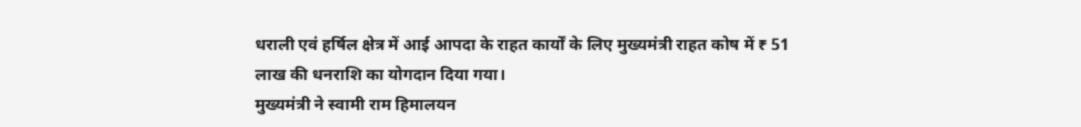धराली एवं हर्षिल क्षेत्र में आई आपदा के राहत कार्यों के लिए मुख्यमंत्री राहत कोष में ₹ 51 लाख की धनराशि का योगदान दिया गया।
मुख्यमंत्री ने स्वामी राम हिमालयन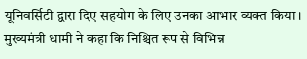यूनिवर्सिटी द्वारा दिए सहयोग के लिए उनका आभार व्यक्त किया। मुख्यमंत्री धामी ने कहा कि निश्चित रूप से विभिन्न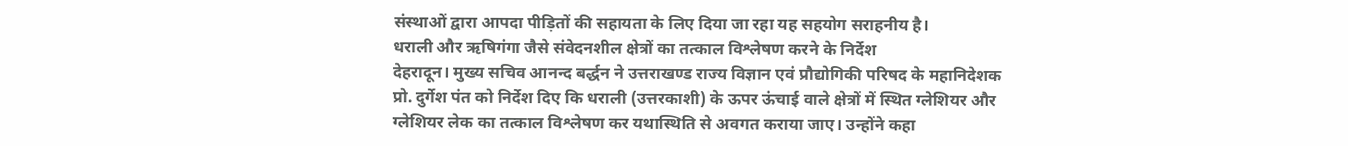संस्थाओं द्वारा आपदा पीड़ितों की सहायता के लिए दिया जा रहा यह सहयोग सराहनीय है।
धराली और ऋषिगंगा जैसे संवेदनशील क्षेत्रों का तत्काल विश्लेषण करने के निर्देश
देहरादून। मुख्य सचिव आनन्द बर्द्धन ने उत्तराखण्ड राज्य विज्ञान एवं प्रौद्योगिकी परिषद के महानिदेशक प्रो. दुर्गेश पंत को निर्देश दिए कि धराली (उत्तरकाशी) के ऊपर ऊंचाई वाले क्षेत्रों में स्थित ग्लेशियर और ग्लेशियर लेक का तत्काल विश्लेषण कर यथास्थिति से अवगत कराया जाए। उन्होंने कहा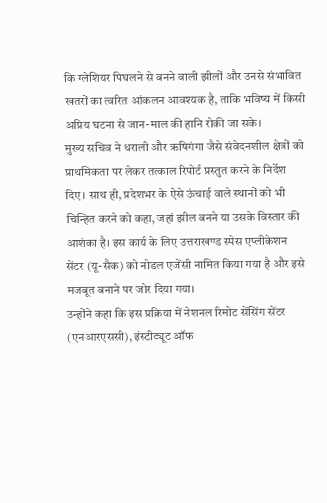कि ग्लेशियर पिघलने से बनने वाली झीलों और उनसे संभावित खतरों का त्वरित आंकलन आवश्यक है, ताकि भविष्य में किसी अप्रिय घटना से जान-माल की हानि रोकी जा सके।
मुख्य सचिव ने धराली और ऋषिगंगा जैसे संवेदनशील क्षेत्रों को प्राथमिकता पर लेकर तत्काल रिपोर्ट प्रस्तुत करने के निर्देश दिए। साथ ही, प्रदेशभर के ऐसे ऊंचाई वाले स्थानों को भी चिन्हित करने को कहा, जहां झील बनने या उसके विस्तार की आशंका है। इस कार्य के लिए उत्तराखण्ड स्पेस एप्लीकेशन सेंटर (यू-सैक) को नोडल एजेंसी नामित किया गया है और इसे मजबूत बनाने पर जोर दिया गया।
उन्होंने कहा कि इस प्रक्रिया में नेशनल रिमोट सेंसिंग सेंटर (एनआरएससी), इंस्टीट्यूट ऑफ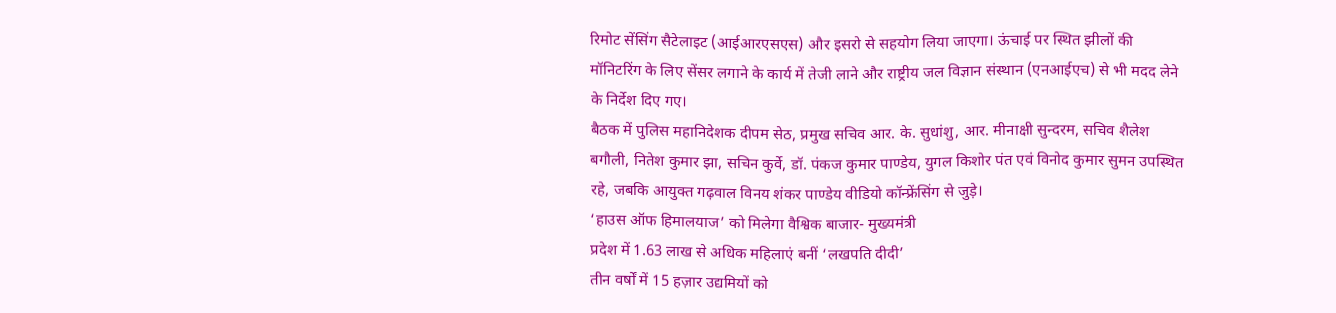रिमोट सेंसिंग सैटेलाइट (आईआरएसएस) और इसरो से सहयोग लिया जाएगा। ऊंचाई पर स्थित झीलों की मॉनिटरिंग के लिए सेंसर लगाने के कार्य में तेजी लाने और राष्ट्रीय जल विज्ञान संस्थान (एनआईएच) से भी मदद लेने के निर्देश दिए गए।
बैठक में पुलिस महानिदेशक दीपम सेठ, प्रमुख सचिव आर. के. सुधांशु, आर. मीनाक्षी सुन्दरम, सचिव शैलेश बगौली, नितेश कुमार झा, सचिन कुर्वे, डॉ. पंकज कुमार पाण्डेय, युगल किशोर पंत एवं विनोद कुमार सुमन उपस्थित रहे, जबकि आयुक्त गढ़वाल विनय शंकर पाण्डेय वीडियो कॉन्फ्रेंसिंग से जुड़े।
‘हाउस ऑफ हिमालयाज’ को मिलेगा वैश्विक बाजार- मुख्यमंत्री
प्रदेश में 1.63 लाख से अधिक महिलाएं बनीं ‘लखपति दीदी’
तीन वर्षों में 15 हज़ार उद्यमियों को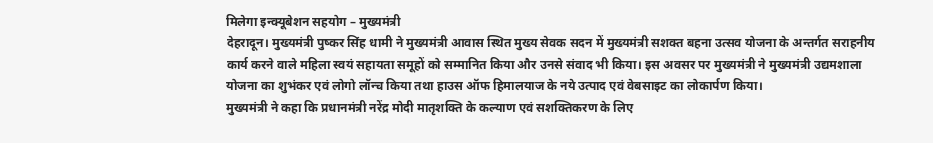मिलेगा इन्क्यूबेशन सहयोग – मुख्यमंत्री
देहरादून। मुख्यमंत्री पुष्कर सिंह धामी ने मुख्यमंत्री आवास स्थित मुख्य सेवक सदन में मुख्यमंत्री सशक्त बहना उत्सव योजना के अन्तर्गत सराहनीय कार्य करने वाले महिला स्वयं सहायता समूहों को सम्मानित किया और उनसे संवाद भी किया। इस अवसर पर मुख्यमंत्री ने मुख्यमंत्री उद्यमशाला योजना का शुभंकर एवं लोगो लॉन्च किया तथा हाउस ऑफ हिमालयाज के नये उत्पाद एवं वेबसाइट का लोकार्पण किया।
मुख्यमंत्री ने कहा कि प्रधानमंत्री नरेंद्र मोदी मातृशक्ति के कल्याण एवं सशक्तिकरण के लिए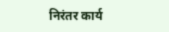निरंतर कार्य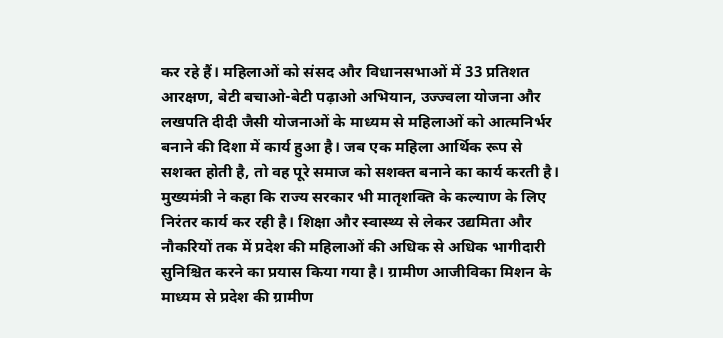कर रहे हैं। महिलाओं को संसद और विधानसभाओं में 33 प्रतिशत आरक्षण, बेटी बचाओ-बेटी पढ़ाओ अभियान, उज्ज्वला योजना और लखपति दीदी जैसी योजनाओं के माध्यम से महिलाओं को आत्मनिर्भर बनाने की दिशा में कार्य हुआ है। जब एक महिला आर्थिक रूप से सशक्त होती है, तो वह पूरे समाज को सशक्त बनाने का कार्य करती है।
मुख्यमंत्री ने कहा कि राज्य सरकार भी मातृशक्ति के कल्याण के लिए निरंतर कार्य कर रही है। शिक्षा और स्वास्थ्य से लेकर उद्यमिता और नौकरियों तक में प्रदेश की महिलाओं की अधिक से अधिक भागीदारी सुनिश्चित करने का प्रयास किया गया है। ग्रामीण आजीविका मिशन के माध्यम से प्रदेश की ग्रामीण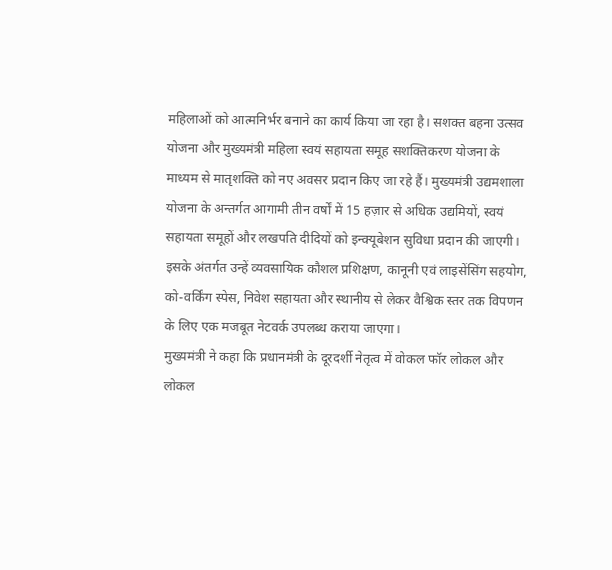महिलाओं को आत्मनिर्भर बनाने का कार्य किया जा रहा है। सशक्त बहना उत्सव योजना और मुख्यमंत्री महिला स्वयं सहायता समूह सशक्तिकरण योजना के माध्यम से मातृशक्ति को नए अवसर प्रदान किए जा रहे हैं। मुख्यमंत्री उद्यमशाला योजना के अन्तर्गत आगामी तीन वर्षों में 15 हज़ार से अधिक उद्यमियों, स्वयं सहायता समूहों और लखपति दीदियों को इन्क्यूबेशन सुविधा प्रदान की जाएगी। इसके अंतर्गत उन्हें व्यवसायिक कौशल प्रशिक्षण, कानूनी एवं लाइसेंसिंग सहयोग, को-वर्किंग स्पेस, निवेश सहायता और स्थानीय से लेकर वैश्विक स्तर तक विपणन के लिए एक मजबूत नेटवर्क उपलब्ध कराया जाएगा।
मुख्यमंत्री ने कहा कि प्रधानमंत्री के दूरदर्शी नेतृत्व में वोकल फॉर लोकल और लोकल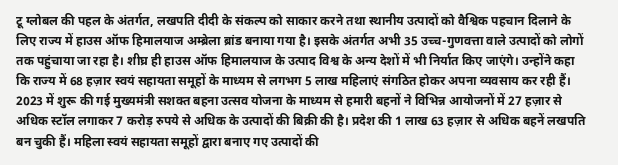टू ग्लोबल की पहल के अंतर्गत, लखपति दीदी के संकल्प को साकार करने तथा स्थानीय उत्पादों को वैश्विक पहचान दिलाने के लिए राज्य में हाउस ऑफ हिमालयाज अम्ब्रेला ब्रांड बनाया गया है। इसके अंतर्गत अभी 35 उच्च-गुणवत्ता वाले उत्पादों को लोगों तक पहुंचाया जा रहा है। शीघ्र ही हाउस ऑफ हिमालयाज के उत्पाद विश्व के अन्य देशों में भी निर्यात किए जाएंगे। उन्होंने कहा कि राज्य में 68 हज़ार स्वयं सहायता समूहों के माध्यम से लगभग 5 लाख महिलाएं संगठित होकर अपना व्यवसाय कर रही हैं। 2023 में शुरू की गई मुख्यमंत्री सशक्त बहना उत्सव योजना के माध्यम से हमारी बहनों ने विभिन्न आयोजनों में 27 हज़ार से अधिक स्टॉल लगाकर 7 करोड़ रुपये से अधिक के उत्पादों की बिक्री की है। प्रदेश की 1 लाख 63 हज़ार से अधिक बहनें लखपति बन चुकी हैं। महिला स्वयं सहायता समूहों द्वारा बनाए गए उत्पादों की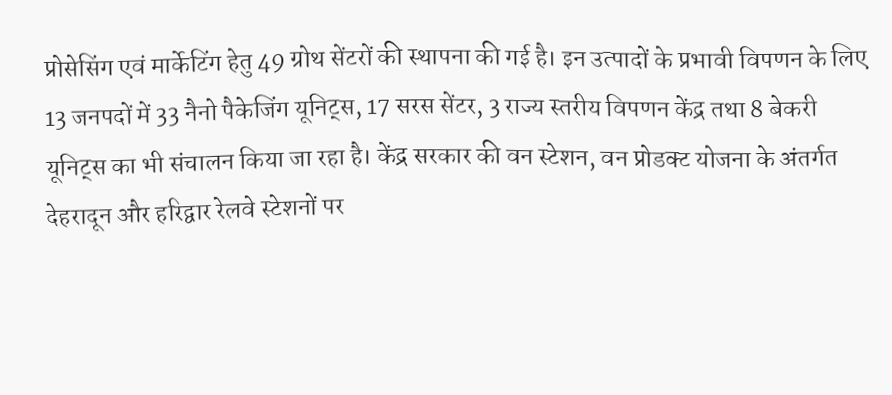प्रोसेसिंग एवं मार्केटिंग हेतु 49 ग्रोथ सेंटरों की स्थापना की गई है। इन उत्पादों के प्रभावी विपणन के लिए 13 जनपदों में 33 नैनो पैकेजिंग यूनिट्स, 17 सरस सेंटर, 3 राज्य स्तरीय विपणन केंद्र तथा 8 बेकरी यूनिट्स का भी संचालन किया जा रहा है। केंद्र सरकार की वन स्टेशन, वन प्रोडक्ट योजना के अंतर्गत देहरादून और हरिद्वार रेलवे स्टेशनों पर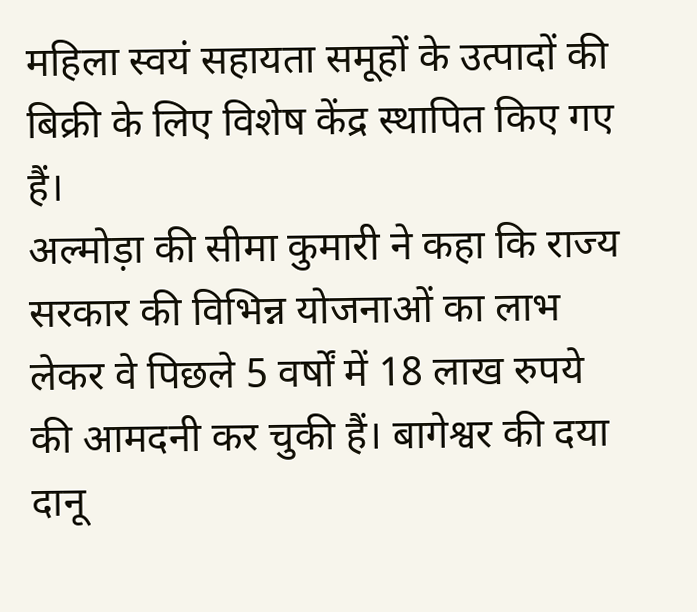महिला स्वयं सहायता समूहों के उत्पादों की बिक्री के लिए विशेष केंद्र स्थापित किए गए हैं।
अल्मोड़ा की सीमा कुमारी ने कहा कि राज्य सरकार की विभिन्न योजनाओं का लाभ लेकर वे पिछले 5 वर्षों में 18 लाख रुपये की आमदनी कर चुकी हैं। बागेश्वर की दया दानू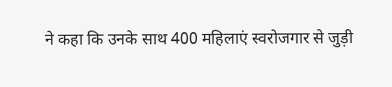ने कहा कि उनके साथ 400 महिलाएं स्वरोजगार से जुड़ी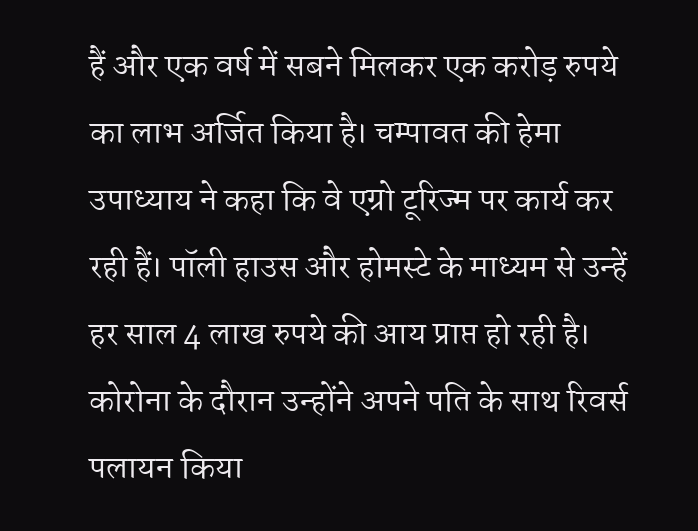हैं और एक वर्ष में सबने मिलकर एक करोड़ रुपये का लाभ अर्जित किया है। चम्पावत की हेमा उपाध्याय ने कहा कि वे एग्रो टूरिज्म पर कार्य कर रही हैं। पॉली हाउस और होमस्टे के माध्यम से उन्हें हर साल 4 लाख रुपये की आय प्राप्त हो रही है। कोरोना के दौरान उन्होंने अपने पति के साथ रिवर्स पलायन किया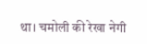था। चमोली की रेखा नेगी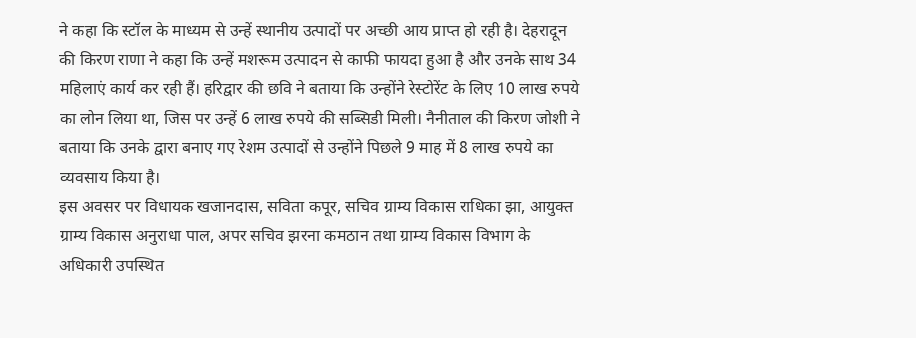ने कहा कि स्टॉल के माध्यम से उन्हें स्थानीय उत्पादों पर अच्छी आय प्राप्त हो रही है। देहरादून की किरण राणा ने कहा कि उन्हें मशरूम उत्पादन से काफी फायदा हुआ है और उनके साथ 34 महिलाएं कार्य कर रही हैं। हरिद्वार की छवि ने बताया कि उन्होंने रेस्टोरेंट के लिए 10 लाख रुपये का लोन लिया था, जिस पर उन्हें 6 लाख रुपये की सब्सिडी मिली। नैनीताल की किरण जोशी ने बताया कि उनके द्वारा बनाए गए रेशम उत्पादों से उन्होंने पिछले 9 माह में 8 लाख रुपये का व्यवसाय किया है।
इस अवसर पर विधायक खजानदास, सविता कपूर, सचिव ग्राम्य विकास राधिका झा, आयुक्त ग्राम्य विकास अनुराधा पाल, अपर सचिव झरना कमठान तथा ग्राम्य विकास विभाग के अधिकारी उपस्थित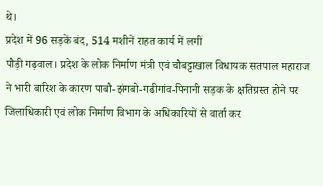थे।
प्रदेश में 96 सड़कें बंद, 514 मशीनें राहत कार्य में लगीं
पौड़ी गढ़वाल। प्रदेश के लोक निर्माण मंत्री एवं चौबट्टाखाल विधायक सतपाल महाराज ने भारी बारिश के कारण पाबौ-झंगबो-गढीगांव-पिनानी सड़क के क्षतिग्रस्त होने पर जिलाधिकारी एवं लोक निर्माण विभाग के अधिकारियों से वार्ता कर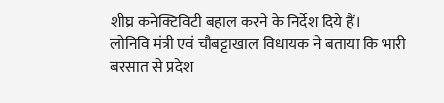शीघ्र कनेक्टिविटी बहाल करने के निर्देश दिये हैं।
लोनिवि मंत्री एवं चौबट्टाखाल विधायक ने बताया कि भारी बरसात से प्रदेश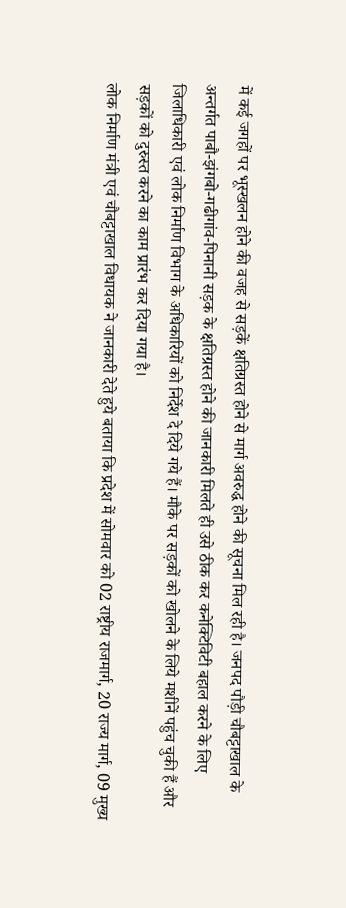में कई जगहों पर भूस्खलन होने की वजह से सड़कें क्षतिग्रस्त होने से मार्ग अवरुद्ध होने की सूचना मिल रही है। जनपद पौड़ी चौबट्टाखाल के अन्तर्गत पाबौ-झंगबो-गढीगांव-पिनानी सड़क के क्षतिग्रस्त होने की जानकारी मिलते ही उसे ठीक कर कनेक्टिविटी बहाल करने के लिए जिलाधिकारी एवं लोक निर्माण विभाग के अधिकारियों को निर्देश दे दिये गये हैं। मौके पर सड़कों को खोलने के लिये मशीनें पहुंच चुकी हैं और सड़कों को दुरुस्त करने का काम प्रारंभ कर दिया गया है।
लोक निर्माण मंत्री एवं चौबट्टाखाल विधायक ने जानकारी देते हुये बताया कि प्रदेश में सोमवार को 02 राष्ट्रीय राजमार्ग, 20 राज्य मार्ग, 09 मुख्य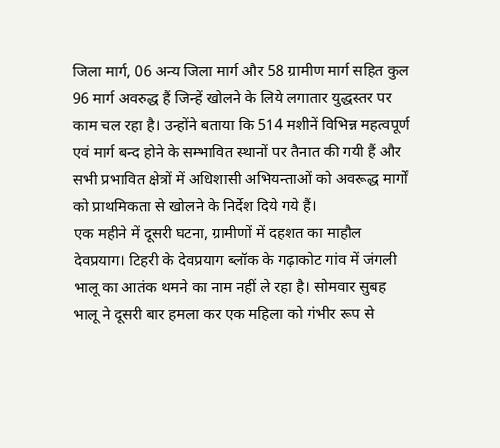जिला मार्ग, 06 अन्य जिला मार्ग और 58 ग्रामीण मार्ग सहित कुल 96 मार्ग अवरुद्ध हैं जिन्हें खोलने के लिये लगातार युद्धस्तर पर काम चल रहा है। उन्होंने बताया कि 514 मशीनें विभिन्न महत्वपूर्ण एवं मार्ग बन्द होने के सम्भावित स्थानों पर तैनात की गयी हैं और सभी प्रभावित क्षेत्रों में अधिशासी अभियन्ताओं को अवरूद्ध मार्गों को प्राथमिकता से खोलने के निर्देश दिये गये हैं।
एक महीने में दूसरी घटना, ग्रामीणों में दहशत का माहौल
देवप्रयाग। टिहरी के देवप्रयाग ब्लॉक के गढ़ाकोट गांव में जंगली भालू का आतंक थमने का नाम नहीं ले रहा है। सोमवार सुबह भालू ने दूसरी बार हमला कर एक महिला को गंभीर रूप से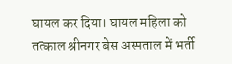घायल कर दिया। घायल महिला को तत्काल श्रीनगर बेस अस्पताल में भर्ती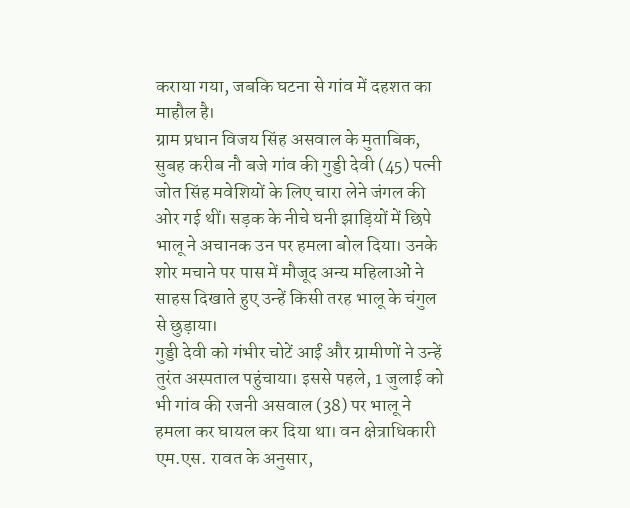कराया गया, जबकि घटना से गांव में दहशत का माहौल है।
ग्राम प्रधान विजय सिंह असवाल के मुताबिक, सुबह करीब नौ बजे गांव की गुड्डी देवी (45) पत्नी जोत सिंह मवेशियों के लिए चारा लेने जंगल की ओर गई थीं। सड़क के नीचे घनी झाड़ियों में छिपे भालू ने अचानक उन पर हमला बोल दिया। उनके शोर मचाने पर पास में मौजूद अन्य महिलाओं ने साहस दिखाते हुए उन्हें किसी तरह भालू के चंगुल से छुड़ाया।
गुड्डी देवी को गंभीर चोटें आईं और ग्रामीणों ने उन्हें तुरंत अस्पताल पहुंचाया। इससे पहले, 1 जुलाई को भी गांव की रजनी असवाल (38) पर भालू ने हमला कर घायल कर दिया था। वन क्षेत्राधिकारी एम.एस. रावत के अनुसार,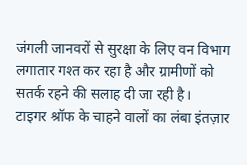जंगली जानवरों से सुरक्षा के लिए वन विभाग लगातार गश्त कर रहा है और ग्रामीणों को सतर्क रहने की सलाह दी जा रही है।
टाइगर श्रॉफ के चाहने वालों का लंबा इंतज़ार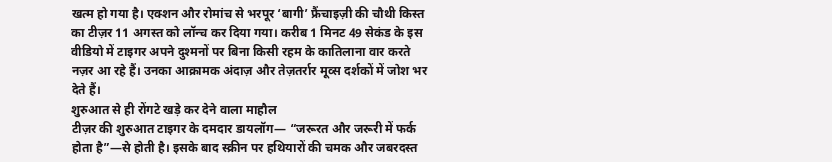खत्म हो गया है। एक्शन और रोमांच से भरपूर ‘बागी’ फ्रैंचाइज़ी की चौथी किस्त का टीज़र 11 अगस्त को लॉन्च कर दिया गया। करीब 1 मिनट 49 सेकंड के इस वीडियो में टाइगर अपने दुश्मनों पर बिना किसी रहम के कातिलाना वार करते नज़र आ रहे हैं। उनका आक्रामक अंदाज़ और तेज़तर्रार मूव्स दर्शकों में जोश भर देते हैं।
शुरुआत से ही रोंगटे खड़े कर देने वाला माहौल
टीज़र की शुरुआत टाइगर के दमदार डायलॉग— “जरूरत और जरूरी में फर्क होता है”—से होती है। इसके बाद स्क्रीन पर हथियारों की चमक और जबरदस्त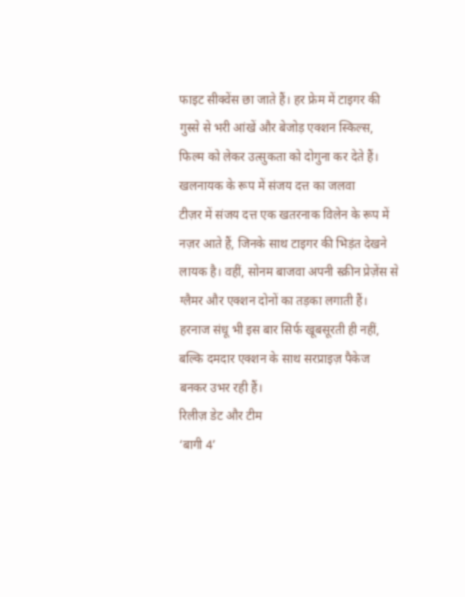फाइट सीक्वेंस छा जाते हैं। हर फ्रेम में टाइगर की गुस्से से भरी आंखें और बेजोड़ एक्शन स्किल्स, फिल्म को लेकर उत्सुकता को दोगुना कर देते हैं।
खलनायक के रूप में संजय दत्त का जलवा
टीज़र में संजय दत्त एक खतरनाक विलेन के रूप में नज़र आते हैं, जिनके साथ टाइगर की भिड़ंत देखने लायक है। वहीं, सोनम बाजवा अपनी स्क्रीन प्रेज़ेंस से ग्लैमर और एक्शन दोनों का तड़का लगाती हैं। हरनाज संधू भी इस बार सिर्फ खूबसूरती ही नहीं, बल्कि दमदार एक्शन के साथ सरप्राइज़ पैकेज बनकर उभर रही हैं।
रिलीज़ डेट और टीम
‘बागी 4’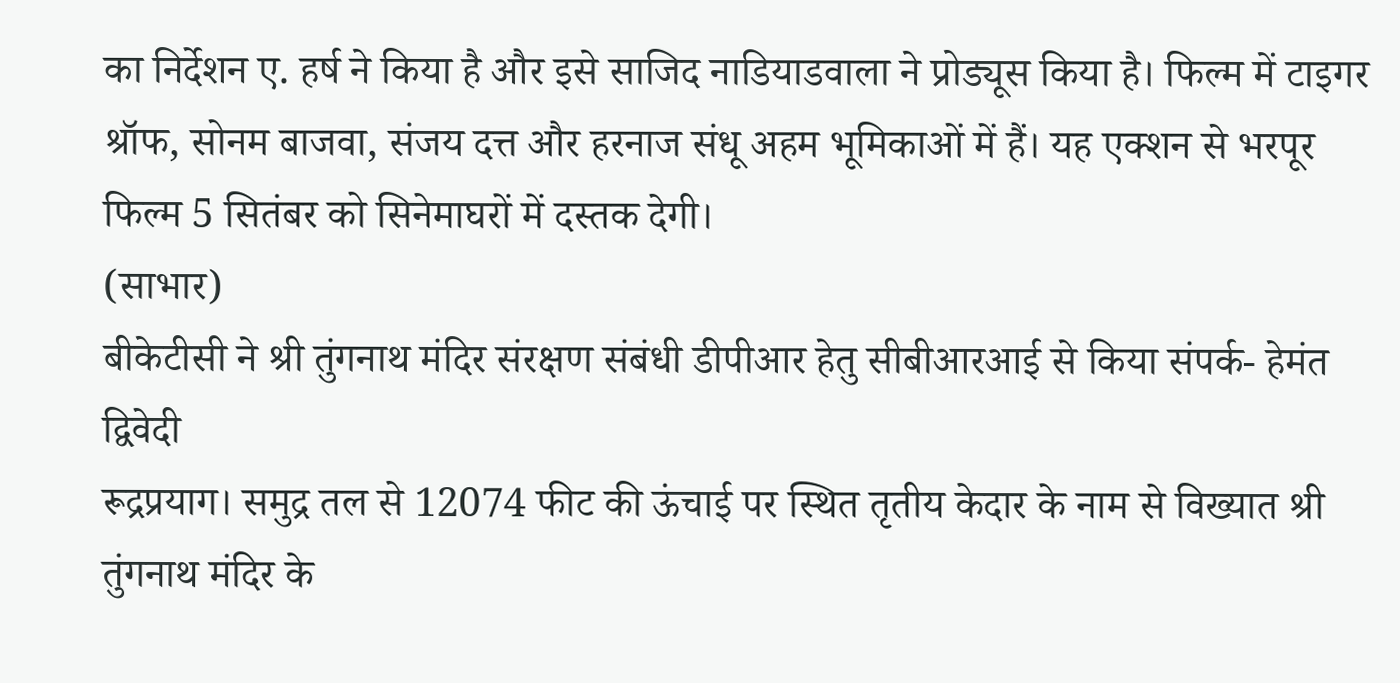का निर्देशन ए. हर्ष ने किया है और इसे साजिद नाडियाडवाला ने प्रोड्यूस किया है। फिल्म में टाइगर श्रॉफ, सोनम बाजवा, संजय दत्त और हरनाज संधू अहम भूमिकाओं में हैं। यह एक्शन से भरपूर फिल्म 5 सितंबर को सिनेमाघरों में दस्तक देगी।
(साभार)
बीकेटीसी ने श्री तुंगनाथ मंदिर संरक्षण संबंधी डीपीआर हेतु सीबीआरआई से किया संपर्क- हेमंत द्विवेदी
रूद्रप्रयाग। समुद्र तल से 12074 फीट की ऊंचाई पर स्थित तृतीय केदार के नाम से विख्यात श्री तुंगनाथ मंदिर के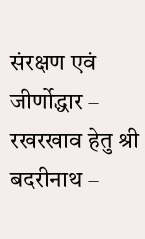संरक्षण एवं जीर्णोद्धार – रखरखाव हेतु श्री बदरीनाथ –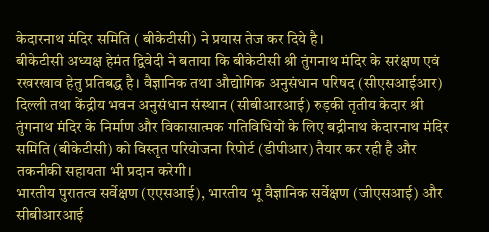केदारनाथ मंदिर समिति ( बीकेटीसी) ने प्रयास तेज कर दिये है।
बीकेटीसी अध्यक्ष हेमंत द्विवेदी ने बताया कि बीकेटीसी श्री तुंगनाथ मंदिर के सरंक्षण एवं रखरखाव हेतु प्रतिबद्ध है। वैज्ञानिक तथा औद्योगिक अनुसंधान परिषद (सीएसआईआर) दिल्ली तथा केंद्रीय भवन अनुसंधान संस्थान (सीबीआरआई) रुड़की तृतीय केदार श्री तुंगनाथ मंदिर के निर्माण और विकासात्मक गतिविधियों के लिए बद्रीनाथ केदारनाथ मंदिर समिति (बीकेटीसी) को विस्तृत परियोजना रिपोर्ट (डीपीआर) तैयार कर रही है और तकनीकी सहायता भी प्रदान करेगी।
भारतीय पुरातत्व सर्वेक्षण (एएसआई), भारतीय भू वैज्ञानिक सर्वेक्षण (जीएसआई) और सीबीआरआई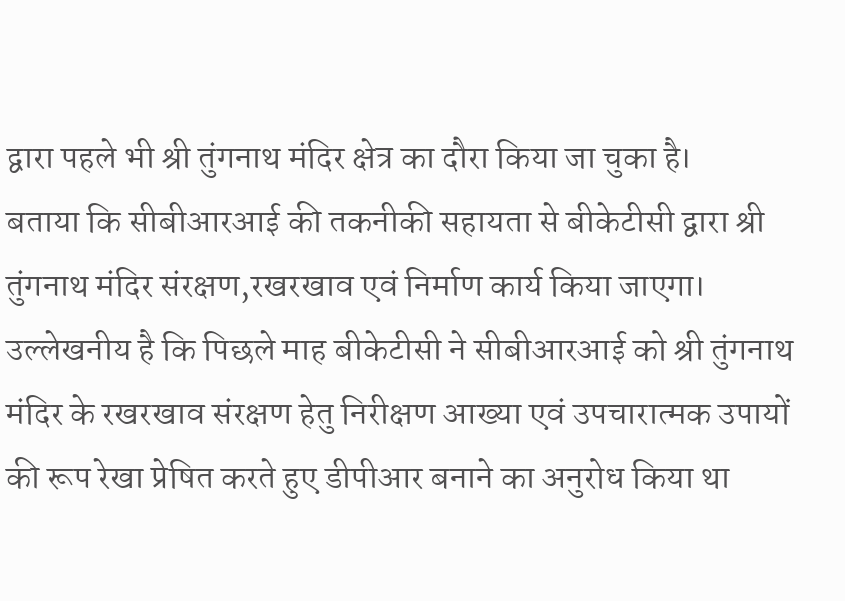द्वारा पहले भी श्री तुंगनाथ मंदिर क्षेत्र का दौरा किया जा चुका है।
बताया कि सीबीआरआई की तकनीकी सहायता से बीकेटीसी द्वारा श्री तुंगनाथ मंदिर संरक्षण,रखरखाव एवं निर्माण कार्य किया जाएगा। उल्लेखनीय है कि पिछले माह बीकेटीसी ने सीबीआरआई को श्री तुंगनाथ मंदिर के रखरखाव संरक्षण हेतु निरीक्षण आख्या एवं उपचारात्मक उपायों की रूप रेखा प्रेषित करते हुए डीपीआर बनाने का अनुरोध किया था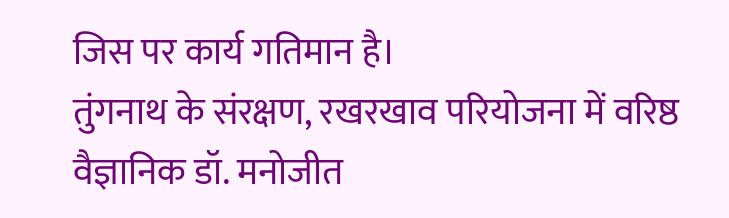जिस पर कार्य गतिमान है।
तुंगनाथ के संरक्षण, रखरखाव परियोजना में वरिष्ठ वैज्ञानिक डॉ. मनोजीत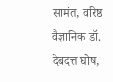सामंत, वरिष्ठ वैज्ञानिक डॉ. देबदत्त घोष,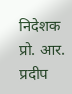निदेशक प्रो. आर. प्रदीप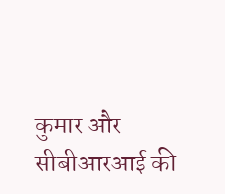कुमार और सीबीआरआई की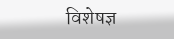विशेषज्ञ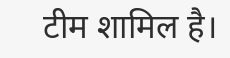टीम शामिल है।